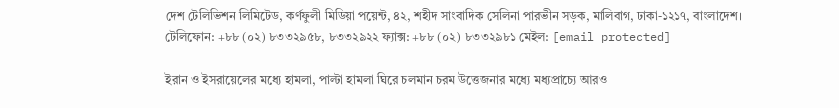দেশ টেলিভিশন লিমিটেড, কর্ণফুলী মিডিয়া পয়েন্ট, ৪২, শহীদ সাংবাদিক সেলিনা পারভীন সড়ক, মালিবাগ, ঢাকা-১২১৭, বাংলাদেশ।
টেলিফোন: +৮৮ (০২) ৮৩৩২৯৫৮, ৮৩৩২৯২২ ফ্যাক্স: +৮৮ (০২) ৮৩৩২৯৮১ মেইল: [email protected]

ইরান ও ইসরায়েলের মধ্যে হামলা, পাল্টা হামলা ঘিরে চলমান চরম উত্তেজনার মধ্যে মধ্যপ্রাচ্যে আরও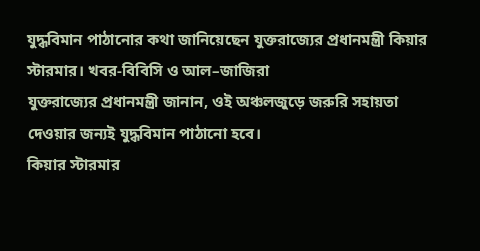যুদ্ধবিমান পাঠানোর কথা জানিয়েছেন যুক্তরাজ্যের প্রধানমন্ত্রী কিয়ার স্টারমার। খবর-বিবিসি ও আল–জাজিরা
যুক্তরাজ্যের প্রধানমন্ত্রী জানান, ওই অঞ্চলজুড়ে জরুরি সহায়তা দেওয়ার জন্যই যুদ্ধবিমান পাঠানো হবে।
কিয়ার স্টারমার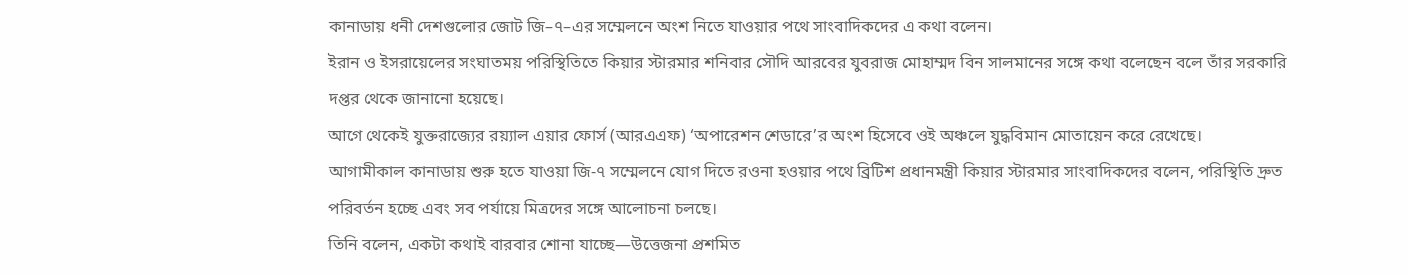কানাডায় ধনী দেশগুলোর জোট জি–৭–এর সম্মেলনে অংশ নিতে যাওয়ার পথে সাংবাদিকদের এ কথা বলেন।
ইরান ও ইসরায়েলের সংঘাতময় পরিস্থিতিতে কিয়ার স্টারমার শনিবার সৌদি আরবের যুবরাজ মোহাম্মদ বিন সালমানের সঙ্গে কথা বলেছেন বলে তাঁর সরকারি দপ্তর থেকে জানানো হয়েছে।
আগে থেকেই যুক্তরাজ্যের রয়্যাল এয়ার ফোর্স (আরএএফ) ‘অপারেশন শেডারে’র অংশ হিসেবে ওই অঞ্চলে যুদ্ধবিমান মোতায়েন করে রেখেছে।
আগামীকাল কানাডায় শুরু হতে যাওয়া জি-৭ সম্মেলনে যোগ দিতে রওনা হওয়ার পথে ব্রিটিশ প্রধানমন্ত্রী কিয়ার স্টারমার সাংবাদিকদের বলেন, পরিস্থিতি দ্রুত পরিবর্তন হচ্ছে এবং সব পর্যায়ে মিত্রদের সঙ্গে আলোচনা চলছে।
তিনি বলেন, একটা কথাই বারবার শোনা যাচ্ছে—উত্তেজনা প্রশমিত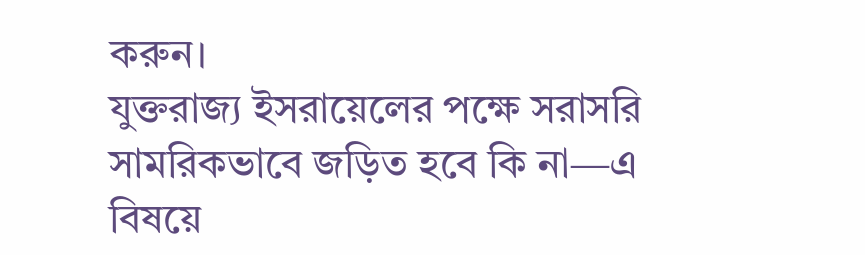করুন।
যুক্তরাজ্য ইসরায়েলের পক্ষে সরাসরি সামরিকভাবে জড়িত হবে কি না—এ বিষয়ে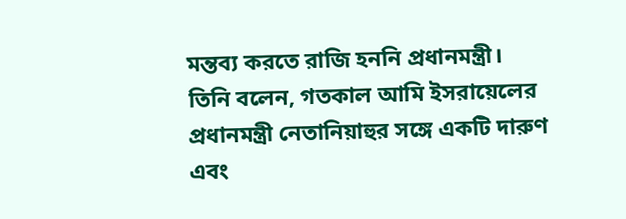মন্তব্য করতে রাজি হননি প্রধানমন্ত্রী।
তিনি বলেন, গতকাল আমি ইসরায়েলের প্রধানমন্ত্রী নেতানিয়াহুর সঙ্গে একটি দারুণ এবং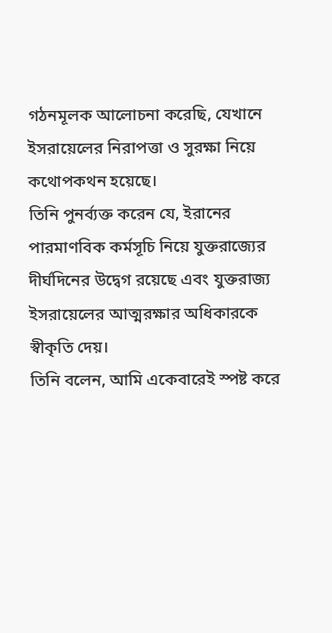গঠনমূলক আলোচনা করেছি, যেখানে ইসরায়েলের নিরাপত্তা ও সুরক্ষা নিয়ে কথোপকথন হয়েছে।
তিনি পুনর্ব্যক্ত করেন যে, ইরানের পারমাণবিক কর্মসূচি নিয়ে যুক্তরাজ্যের দীর্ঘদিনের উদ্বেগ রয়েছে এবং যুক্তরাজ্য ইসরায়েলের আত্মরক্ষার অধিকারকে স্বীকৃতি দেয়।
তিনি বলেন, আমি একেবারেই স্পষ্ট করে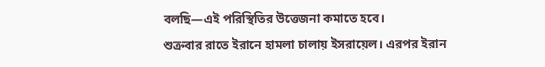বলছি—এই পরিস্থিতির উত্তেজনা কমাতে হবে।
শুক্রবার রাতে ইরানে হামলা চালায় ইসরায়েল। এরপর ইরান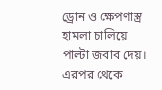ড্রোন ও ক্ষেপণাস্ত্র হামলা চালিয়ে পাল্টা জবাব দেয়। এরপর থেকে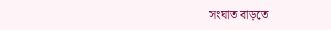সংঘাত বাড়তে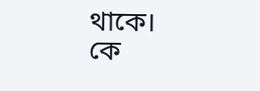থাকে।
কে